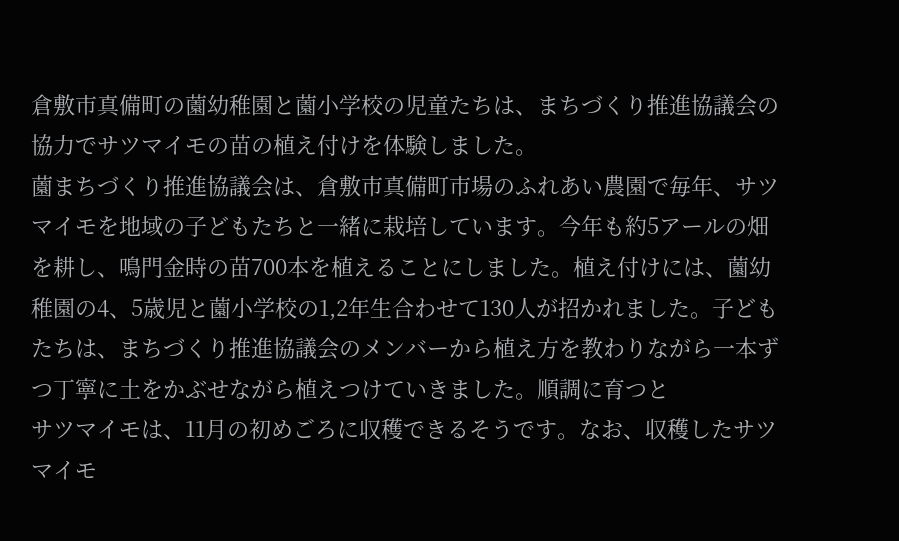倉敷市真備町の薗幼稚園と薗小学校の児童たちは、まちづくり推進協議会の協力でサツマイモの苗の植え付けを体験しました。
薗まちづくり推進協議会は、倉敷市真備町市場のふれあい農園で毎年、サツマイモを地域の子どもたちと一緒に栽培しています。今年も約5アールの畑を耕し、鳴門金時の苗700本を植えることにしました。植え付けには、薗幼稚園の4、5歳児と薗小学校の1,2年生合わせて130人が招かれました。子どもたちは、まちづくり推進協議会のメンバーから植え方を教わりながら一本ずつ丁寧に土をかぶせながら植えつけていきました。順調に育つと
サツマイモは、11月の初めごろに収穫できるそうです。なお、収穫したサツマイモ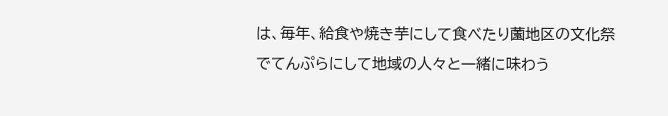は、毎年、給食や焼き芋にして食べたり薗地区の文化祭でてんぷらにして地域の人々と一緒に味わう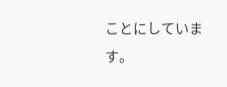ことにしています。